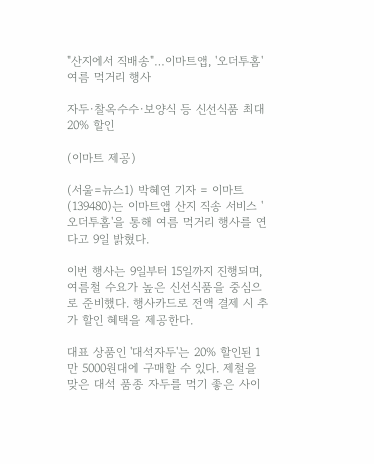"산지에서 직배송"…이마트앱, '오더투홈' 여름 먹거리 행사

자두·찰옥수수·보양식 등 신선식품 최대 20% 할인

(이마트 제공)

(서울=뉴스1) 박혜연 기자 = 이마트(139480)는 이마트앱 산지 직송 서비스 '오더투홈'을 통해 여름 먹거리 행사를 연다고 9일 밝혔다.

이번 행사는 9일부터 15일까지 진행되며, 여름철 수요가 높은 신선식품을 중심으로 준비했다. 행사카드로 전액 결제 시 추가 할인 혜택을 제공한다.

대표 상품인 '대석자두'는 20% 할인된 1만 5000원대에 구매할 수 있다. 제철을 맞은 대석 품종 자두를 먹기 좋은 사이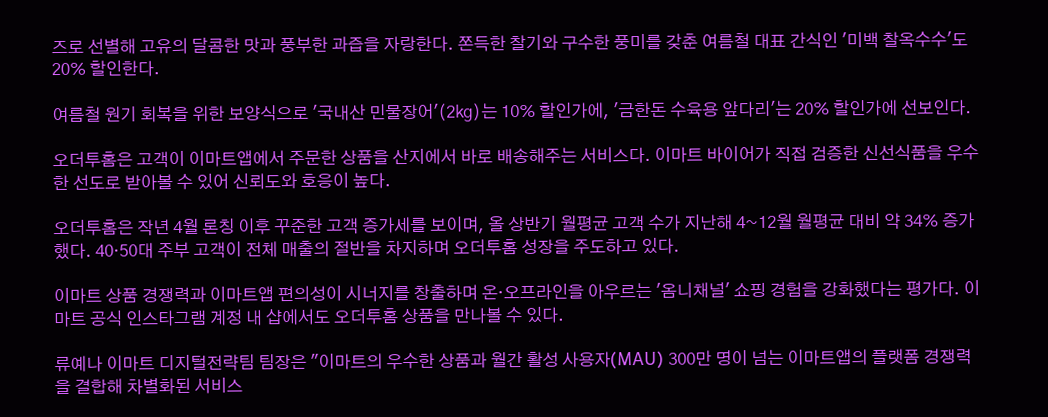즈로 선별해 고유의 달콤한 맛과 풍부한 과즙을 자랑한다. 쫀득한 찰기와 구수한 풍미를 갖춘 여름철 대표 간식인 '미백 찰옥수수'도 20% 할인한다.

여름철 원기 회복을 위한 보양식으로 '국내산 민물장어'(2㎏)는 10% 할인가에, '금한돈 수육용 앞다리'는 20% 할인가에 선보인다.

오더투홈은 고객이 이마트앱에서 주문한 상품을 산지에서 바로 배송해주는 서비스다. 이마트 바이어가 직접 검증한 신선식품을 우수한 선도로 받아볼 수 있어 신뢰도와 호응이 높다.

오더투홈은 작년 4월 론칭 이후 꾸준한 고객 증가세를 보이며, 올 상반기 월평균 고객 수가 지난해 4~12월 월평균 대비 약 34% 증가했다. 40·50대 주부 고객이 전체 매출의 절반을 차지하며 오더투홈 성장을 주도하고 있다.

이마트 상품 경쟁력과 이마트앱 편의성이 시너지를 창출하며 온·오프라인을 아우르는 '옴니채널' 쇼핑 경험을 강화했다는 평가다. 이마트 공식 인스타그램 계정 내 샵에서도 오더투홈 상품을 만나볼 수 있다.

류예나 이마트 디지털전략팀 팀장은 "이마트의 우수한 상품과 월간 활성 사용자(MAU) 300만 명이 넘는 이마트앱의 플랫폼 경쟁력을 결합해 차별화된 서비스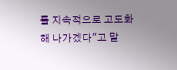를 지속적으로 고도화해 나가겠다"고 말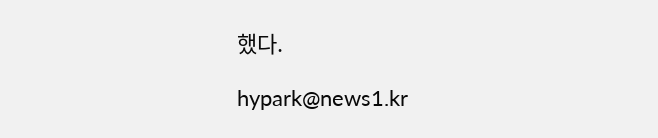했다.

hypark@news1.kr